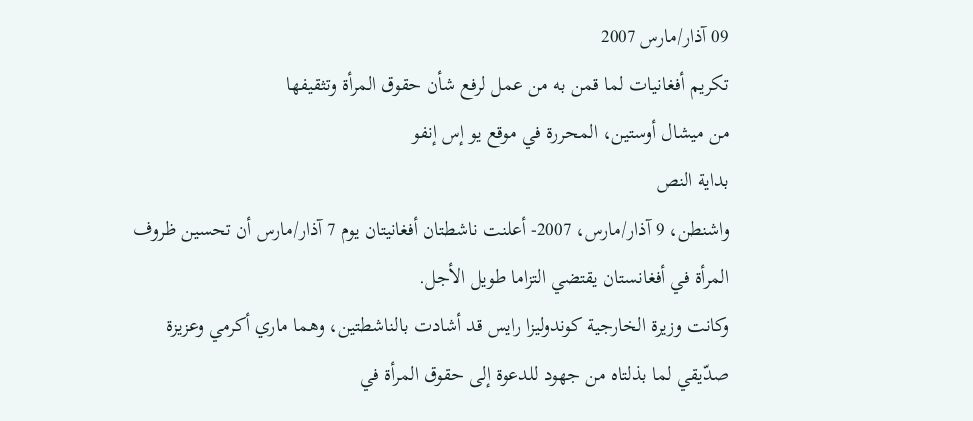09 آذار/مارس 2007
تكريم أفغانيات لما قمن به من عمل لرفع شأن حقوق المرأة وتثقيفها
من ميشال أوستين، المحررة في موقع يو إس إنفو
بداية النص
واشنطن، 9 آذار/مارس، 2007- أعلنت ناشطتان أفغانيتان يوم 7 آذار/مارس أن تحسين ظروف المرأة في أفغانستان يقتضي التزاما طويل الأجل.
وكانت وزيرة الخارجية كوندوليزا رايس قد أشادت بالناشطتين، وهما ماري أكرمي وعزيزة صدّيقي لما بذلتاه من جهود للدعوة إلى حقوق المرأة في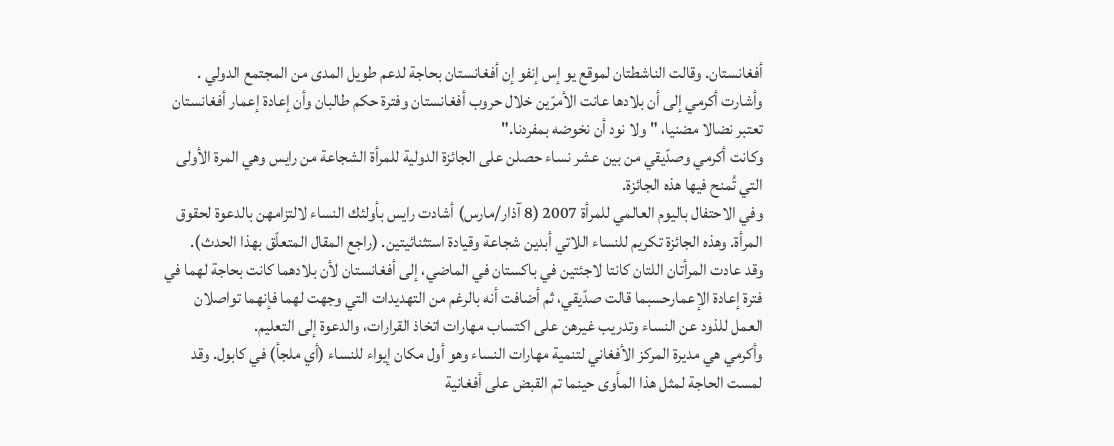أفغانستان. وقالت الناشطتان لموقع يو إس إنفو إن أفغانستان بحاجة لدعم طويل المدى من المجتمع الدولي .
وأشارت أكرمي إلى أن بلادها عانت الأمرّين خلال حروب أفغانستان وفترة حكم طالبان وأن إعادة إعمار أفغانستان تعتبر نضالا مضنيا، "ولا نود أن نخوضه بمفردنا."
وكانت أكرمي وصدّيقي من بين عشر نساء حصلن على الجائزة الدولية للمرأة الشجاعة من رايس وهي المرة الأولى التي تُمنح فيها هذه الجائزة.
وفي الاحتفال باليوم العالمي للمرأة 2007 (8 آذار/مارس) أشادت رايس بأولئك النساء لالتزامهن بالدعوة لحقوق المرأة. وهذه الجائزة تكريم للنساء اللاتي أبدين شجاعة وقيادة استثنائيتين. (راجع المقال المتعلّق بهذا الحدث).
وقد عادت المرأتان اللتان كانتا لاجئتين في باكستان في الماضي، إلى أفغانستان لأن بلادهما كانت بحاجة لهما في فترة إعادة الإعمارحسبما قالت صدّيقي، ثم أضافت أنه بالرغم من التهديدات التي وجهت لهما فإنهما تواصلان العمل للذود عن النساء وتدريب غيرهن على اكتساب مهارات اتخاذ القرارات، والدعوة إلى التعليم.
وأكرمي هي مديرة المركز الأفغاني لتنمية مهارات النساء وهو أول مكان إيواء للنساء (أي ملجأ) في كابول. وقد لمست الحاجة لمثل هذا المأوى حينما تم القبض على أفغانية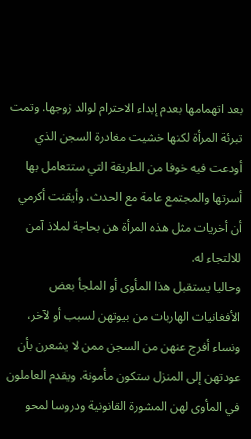بعد اتهمامها بعدم إبداء الاحترام لوالد زوجها. وتمت تبرئة المرأة لكنها خشيت مغادرة السجن الذي أودعت فيه خوفا من الطريقة التي ستتعامل بها أسرتها والمجتمع عامة مع الحدث. وأيقنت أكرمي أن أخريات مثل هذه المرأة هن بحاجة لملاذ آمن للالتجاء له.
وحاليا يستقبل هذا المأوى أو الملجأ بعض الأفغانيات الهاربات من بيوتهن لسبب أو لآخر، ونساء أفرج عنهن من السجن ممن لا يشعرن بأن عودتهن إلى المنزل ستكون مأمونة. ويقدم العاملون في المأوى لهن المشورة القانونية ودروسا لمحو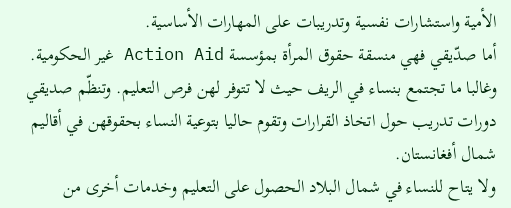الأمية واستشارات نفسية وتدريبات على المهارات الأساسية.
أما صدّيقي فهي منسقة حقوق المرأة بمؤسسة Action Aid غير الحكومية. وغالبا ما تجتمع بنساء في الريف حيث لا تتوفر لهن فرص التعليم. وتنظّم صديقي دورات تدريب حول اتخاذ القرارات وتقوم حاليا بتوعية النساء بحقوقهن في أقاليم شمال أفغانستان.
ولا يتاح للنساء في شمال البلاد الحصول على التعليم وخدمات أخرى من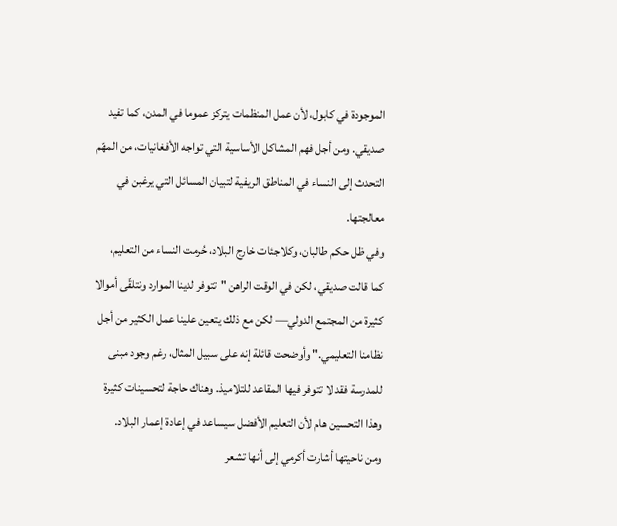الموجودة في كابول، لأن عمل المنظمات يتركز عموما في المدن، كما تفيد صديقي. ومن أجل فهم المشاكل الأساسية التي تواجه الأفغانيات، من المهّم التحدث إلى النساء في المناطق الريفية لتبيان المسائل التي يرغبن في معالجتها.
وفي ظل حكم طالبان، وكلاجئات خارج البلاد، حُرمت النساء من التعليم، كما قالت صديقي، لكن في الوقت الراهن "تتوفر لدينا الموارد ونتلقّى أموالا كثيرة من المجتمع الدولي— لكن مع ذلك يتعين علينا عمل الكثير من أجل نظامنا التعليمي." وأوضحت قائلة إنه على سبيل المثال، رغم وجود مبنى للمدرسة فقد لا تتوفر فيها المقاعد للتلاميذ. وهناك حاجة لتحسينات كثيرة وهذا التحسين هام لأن التعليم الأفضل سيساعد في إعادة إعمار البلاد.
ومن ناحيتها أشارت أكرمي إلى أنها تشعر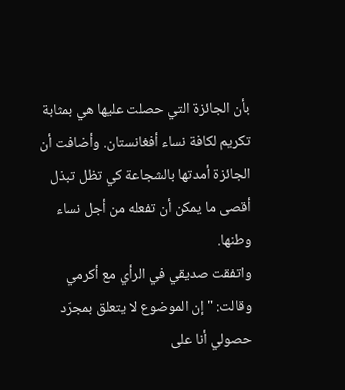بأن الجائزة التي حصلت عليها هي بمثابة تكريم لكافة نساء أفغانستان. وأضافت أن الجائزة أمدتها بالشجاعة كي تظل تبذل أقصى ما يمكن أن تفعله من أجل نساء وطنها.
واتفقت صديقي في الرأي مع أكرمي وقالت: "إن الموضوع لا يتعلق بمجرّد حصولي أنا على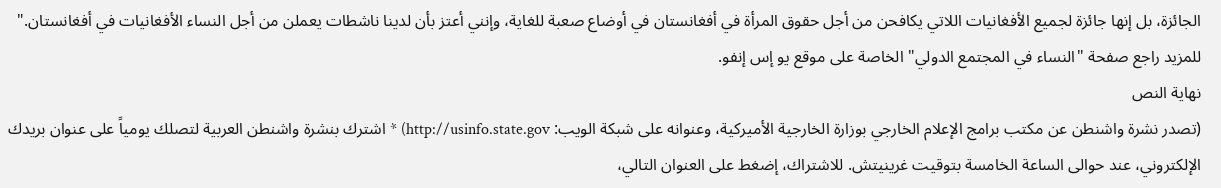الجائزة، بل إنها جائزة لجميع الأفغانيات اللاتي يكافحن من أجل حقوق المرأة في أفغانستان في أوضاع صعبة للغاية، وإنني أعتز بأن لدينا ناشطات يعملن من أجل النساء الأفغانيات في أفغانستان."
للمزيد راجع صفحة "النساء في المجتمع الدولي" الخاصة على موقع يو إس إنفو.
نهاية النص
(تصدر نشرة واشنطن عن مكتب برامج الإعلام الخارجي بوزارة الخارجية الأميركية، وعنوانه على شبكة الويب: http://usinfo.state.gov) * اشترك بنشرة واشنطن العربية لتصلك يومياً على عنوان بريدك الإلكتروني، عند حوالى الساعة الخامسة بتوقيت غرينيتش. للاشتراك، إضغط على العنوان التالي،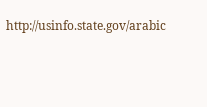http://usinfo.state.gov/arabic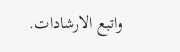واتبع الارشادات.